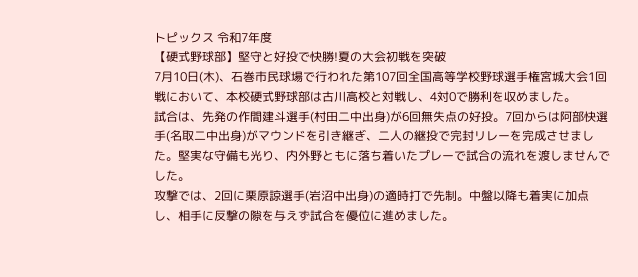トピックス 令和7年度
【硬式野球部】堅守と好投で快勝!夏の大会初戦を突破
7月10日(木)、石巻市民球場で行われた第107回全国高等学校野球選手権宮城大会1回戦において、本校硬式野球部は古川高校と対戦し、4対0で勝利を収めました。
試合は、先発の作間建斗選手(村田二中出身)が6回無失点の好投。7回からは阿部快選手(名取二中出身)がマウンドを引き継ぎ、二人の継投で完封リレーを完成させました。堅実な守備も光り、内外野ともに落ち着いたプレーで試合の流れを渡しませんでした。
攻撃では、2回に栗原諒選手(岩沼中出身)の適時打で先制。中盤以降も着実に加点し、相手に反撃の隙を与えず試合を優位に進めました。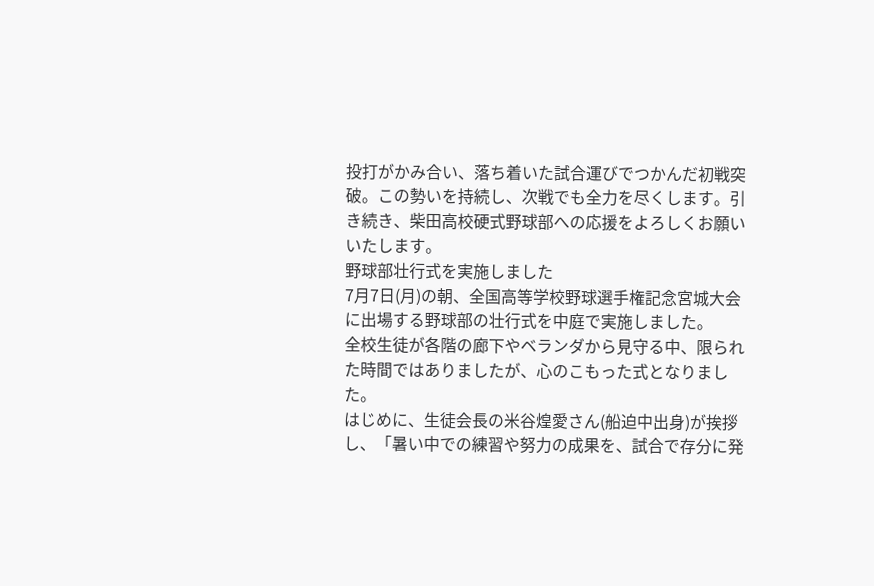投打がかみ合い、落ち着いた試合運びでつかんだ初戦突破。この勢いを持続し、次戦でも全力を尽くします。引き続き、柴田高校硬式野球部への応援をよろしくお願いいたします。
野球部壮行式を実施しました
7月7日(月)の朝、全国高等学校野球選手権記念宮城大会に出場する野球部の壮行式を中庭で実施しました。
全校生徒が各階の廊下やベランダから見守る中、限られた時間ではありましたが、心のこもった式となりました。
はじめに、生徒会長の米谷煌愛さん(船迫中出身)が挨拶し、「暑い中での練習や努力の成果を、試合で存分に発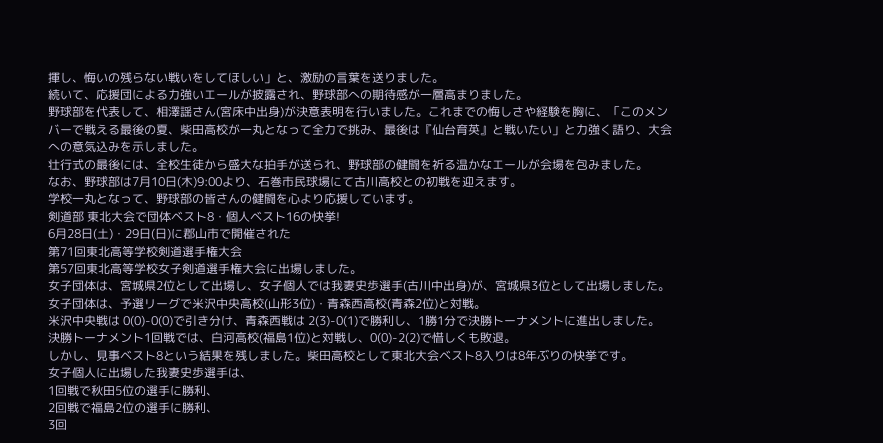揮し、悔いの残らない戦いをしてほしい」と、激励の言葉を送りました。
続いて、応援団による力強いエールが披露され、野球部への期待感が一層高まりました。
野球部を代表して、相澤謡さん(宮床中出身)が決意表明を行いました。これまでの悔しさや経験を胸に、「このメンバーで戦える最後の夏、柴田高校が一丸となって全力で挑み、最後は『仙台育英』と戦いたい」と力強く語り、大会への意気込みを示しました。
壮行式の最後には、全校生徒から盛大な拍手が送られ、野球部の健闘を祈る温かなエールが会場を包みました。
なお、野球部は7月10日(木)9:00より、石巻市民球場にて古川高校との初戦を迎えます。
学校一丸となって、野球部の皆さんの健闘を心より応援しています。
剣道部 東北大会で団体ベスト8・個人ベスト16の快挙!
6月28日(土)・29日(日)に郡山市で開催された
第71回東北高等学校剣道選手権大会
第57回東北高等学校女子剣道選手権大会に出場しました。
女子団体は、宮城県2位として出場し、女子個人では我妻史歩選手(古川中出身)が、宮城県3位として出場しました。
女子団体は、予選リーグで米沢中央高校(山形3位)・青森西高校(青森2位)と対戦。
米沢中央戦は 0(0)-0(0)で引き分け、青森西戦は 2(3)-0(1)で勝利し、1勝1分で決勝トーナメントに進出しました。
決勝トーナメント1回戦では、白河高校(福島1位)と対戦し、0(0)-2(2)で惜しくも敗退。
しかし、見事ベスト8という結果を残しました。柴田高校として東北大会ベスト8入りは8年ぶりの快挙です。
女子個人に出場した我妻史歩選手は、
1回戦で秋田5位の選手に勝利、
2回戦で福島2位の選手に勝利、
3回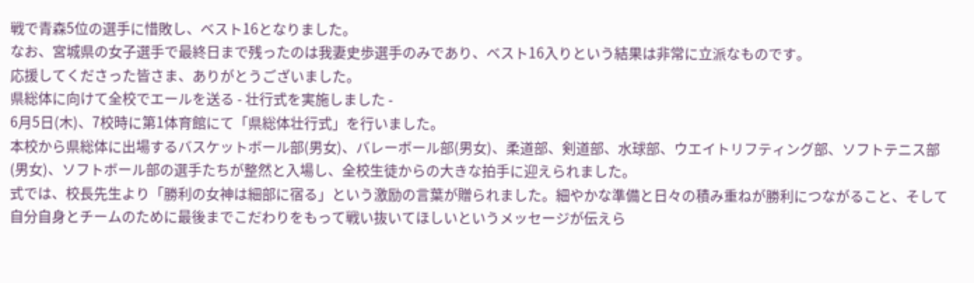戦で青森5位の選手に惜敗し、ベスト16となりました。
なお、宮城県の女子選手で最終日まで残ったのは我妻史歩選手のみであり、ベスト16入りという結果は非常に立派なものです。
応援してくださった皆さま、ありがとうございました。
県総体に向けて全校でエールを送る - 壮行式を実施しました -
6月5日(木)、7校時に第1体育館にて「県総体壮行式」を行いました。
本校から県総体に出場するバスケットボール部(男女)、バレーボール部(男女)、柔道部、剣道部、水球部、ウエイトリフティング部、ソフトテニス部(男女)、ソフトボール部の選手たちが整然と入場し、全校生徒からの大きな拍手に迎えられました。
式では、校長先生より「勝利の女神は細部に宿る」という激励の言葉が贈られました。細やかな準備と日々の積み重ねが勝利につながること、そして自分自身とチームのために最後までこだわりをもって戦い抜いてほしいというメッセージが伝えら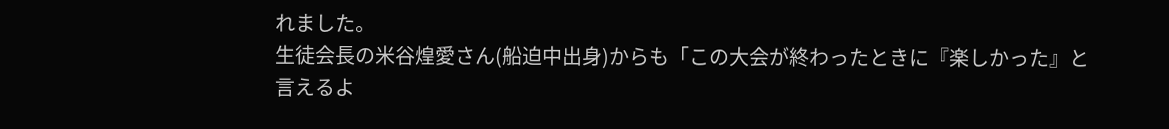れました。
生徒会長の米谷煌愛さん(船迫中出身)からも「この大会が終わったときに『楽しかった』と言えるよ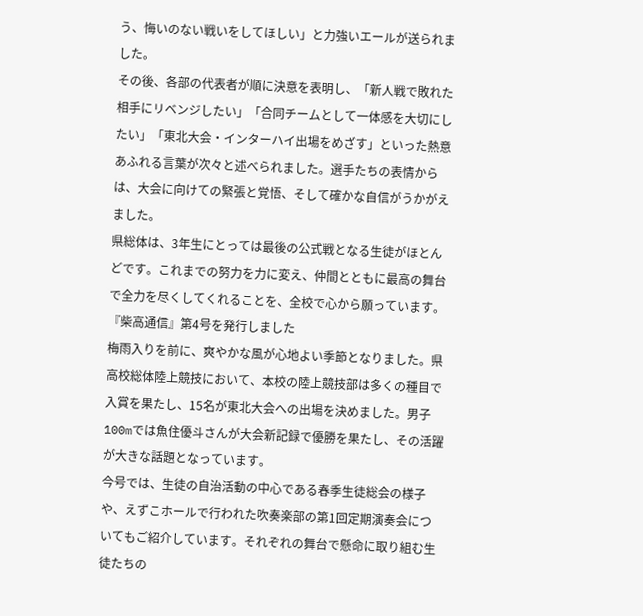う、悔いのない戦いをしてほしい」と力強いエールが送られました。
その後、各部の代表者が順に決意を表明し、「新人戦で敗れた相手にリベンジしたい」「合同チームとして一体感を大切にしたい」「東北大会・インターハイ出場をめざす」といった熱意あふれる言葉が次々と述べられました。選手たちの表情からは、大会に向けての緊張と覚悟、そして確かな自信がうかがえました。
県総体は、3年生にとっては最後の公式戦となる生徒がほとんどです。これまでの努力を力に変え、仲間とともに最高の舞台で全力を尽くしてくれることを、全校で心から願っています。
『柴高通信』第4号を発行しました
梅雨入りを前に、爽やかな風が心地よい季節となりました。県高校総体陸上競技において、本校の陸上競技部は多くの種目で入賞を果たし、15名が東北大会への出場を決めました。男子100mでは魚住優斗さんが大会新記録で優勝を果たし、その活躍が大きな話題となっています。
今号では、生徒の自治活動の中心である春季生徒総会の様子や、えずこホールで行われた吹奏楽部の第1回定期演奏会についてもご紹介しています。それぞれの舞台で懸命に取り組む生徒たちの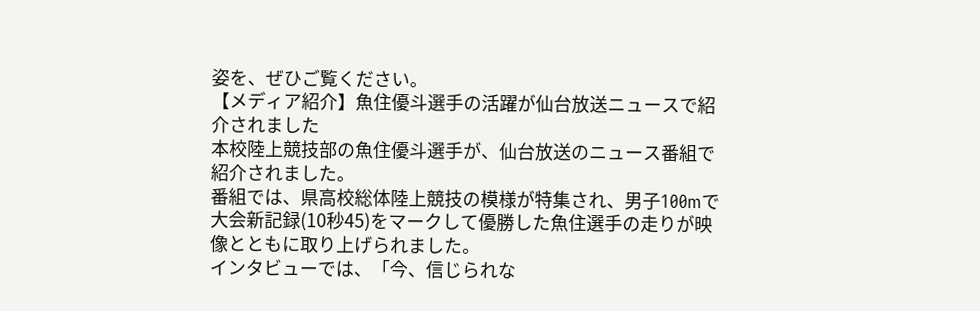姿を、ぜひご覧ください。
【メディア紹介】魚住優斗選手の活躍が仙台放送ニュースで紹介されました
本校陸上競技部の魚住優斗選手が、仙台放送のニュース番組で紹介されました。
番組では、県高校総体陸上競技の模様が特集され、男子100mで大会新記録(10秒45)をマークして優勝した魚住選手の走りが映像とともに取り上げられました。
インタビューでは、「今、信じられな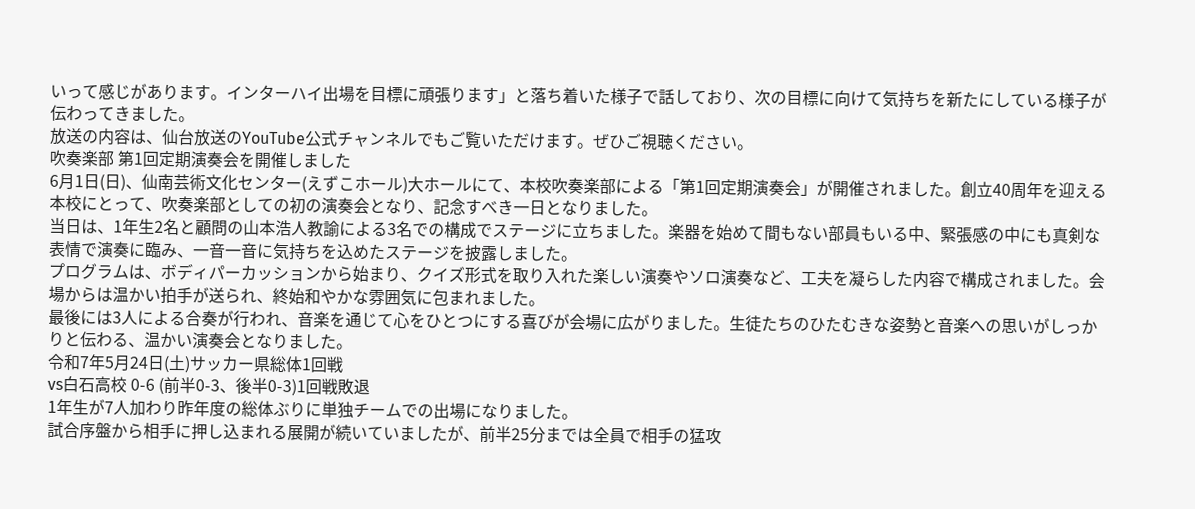いって感じがあります。インターハイ出場を目標に頑張ります」と落ち着いた様子で話しており、次の目標に向けて気持ちを新たにしている様子が伝わってきました。
放送の内容は、仙台放送のYouTube公式チャンネルでもご覧いただけます。ぜひご視聴ください。
吹奏楽部 第1回定期演奏会を開催しました
6月1日(日)、仙南芸術文化センター(えずこホール)大ホールにて、本校吹奏楽部による「第1回定期演奏会」が開催されました。創立40周年を迎える本校にとって、吹奏楽部としての初の演奏会となり、記念すべき一日となりました。
当日は、1年生2名と顧問の山本浩人教諭による3名での構成でステージに立ちました。楽器を始めて間もない部員もいる中、緊張感の中にも真剣な表情で演奏に臨み、一音一音に気持ちを込めたステージを披露しました。
プログラムは、ボディパーカッションから始まり、クイズ形式を取り入れた楽しい演奏やソロ演奏など、工夫を凝らした内容で構成されました。会場からは温かい拍手が送られ、終始和やかな雰囲気に包まれました。
最後には3人による合奏が行われ、音楽を通じて心をひとつにする喜びが会場に広がりました。生徒たちのひたむきな姿勢と音楽への思いがしっかりと伝わる、温かい演奏会となりました。
令和7年5月24日(土)サッカー県総体1回戦
vs白石高校 0-6 (前半0-3、後半0-3)1回戦敗退
1年生が7人加わり昨年度の総体ぶりに単独チームでの出場になりました。
試合序盤から相手に押し込まれる展開が続いていましたが、前半25分までは全員で相手の猛攻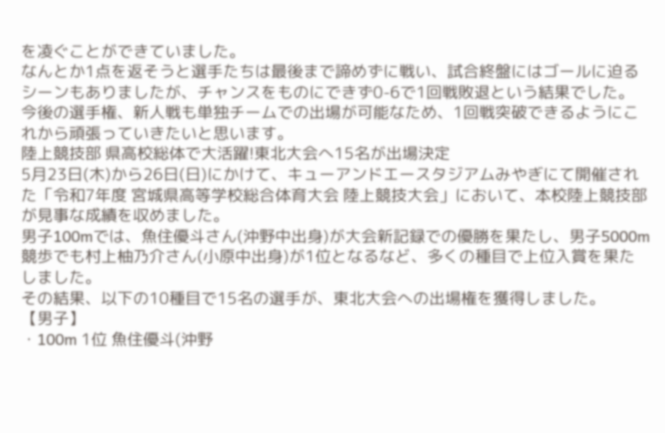を凌ぐことができていました。
なんとか1点を返そうと選手たちは最後まで諦めずに戦い、試合終盤にはゴールに迫るシーンもありましたが、チャンスをものにできず0-6で1回戦敗退という結果でした。
今後の選手権、新人戦も単独チームでの出場が可能なため、1回戦突破できるようにこれから頑張っていきたいと思います。
陸上競技部 県高校総体で大活躍!東北大会へ15名が出場決定
5月23日(木)から26日(日)にかけて、キューアンドエースタジアムみやぎにて開催された「令和7年度 宮城県高等学校総合体育大会 陸上競技大会」において、本校陸上競技部が見事な成績を収めました。
男子100mでは、魚住優斗さん(沖野中出身)が大会新記録での優勝を果たし、男子5000m競歩でも村上柚乃介さん(小原中出身)が1位となるなど、多くの種目で上位入賞を果たしました。
その結果、以下の10種目で15名の選手が、東北大会への出場権を獲得しました。
【男子】
・100m 1位 魚住優斗(沖野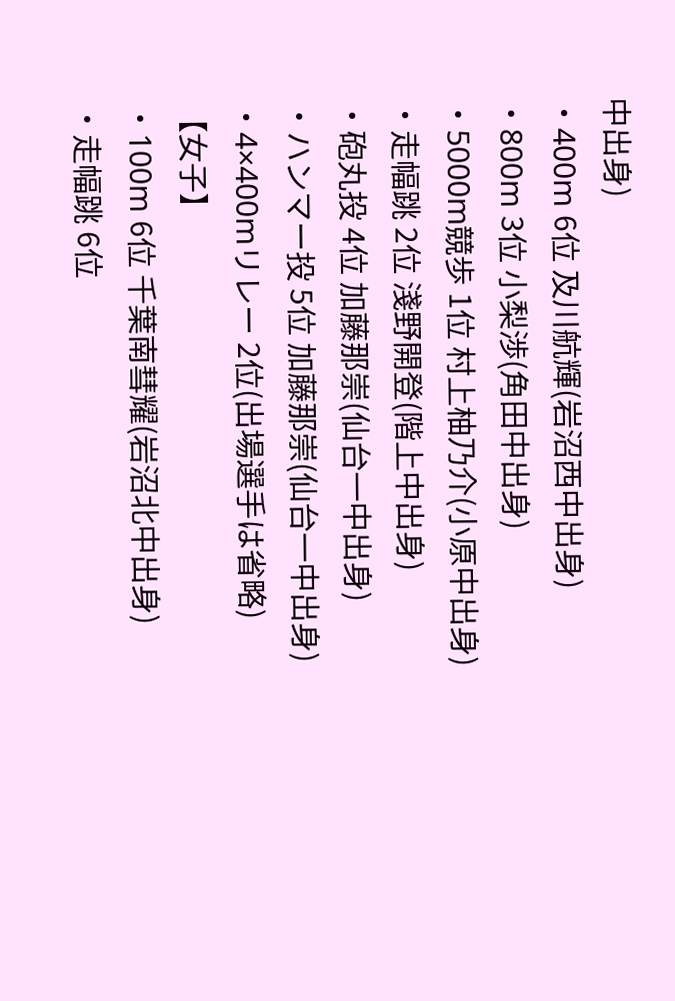中出身)
・400m 6位 及川航輝(岩沼西中出身)
・800m 3位 小梨渉(角田中出身)
・5000m競歩 1位 村上柚乃介(小原中出身)
・走幅跳 2位 淺野開登(階上中出身)
・砲丸投 4位 加藤那崇(仙台一中出身)
・ハンマー投 5位 加藤那崇(仙台一中出身)
・4×400mリレー 2位(出場選手は省略)
【女子】
・100m 6位 千葉南彗耀(岩沼北中出身)
・走幅跳 6位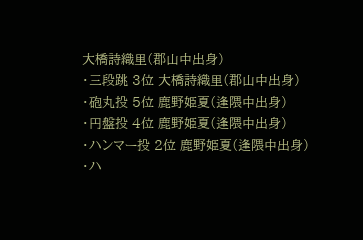大橋詩織里(郡山中出身)
・三段跳 3位 大橋詩織里(郡山中出身)
・砲丸投 5位 鹿野姫夏(逢隈中出身)
・円盤投 4位 鹿野姫夏(逢隈中出身)
・ハンマー投 2位 鹿野姫夏(逢隈中出身)
・ハ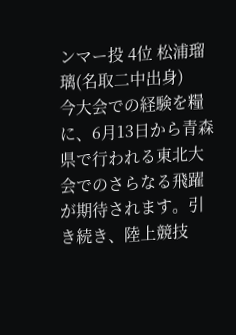ンマー投 4位 松浦瑠璃(名取二中出身)
今大会での経験を糧に、6月13日から青森県で行われる東北大会でのさらなる飛躍が期待されます。引き続き、陸上競技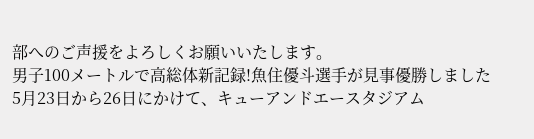部へのご声援をよろしくお願いいたします。
男子100メートルで高総体新記録!魚住優斗選手が見事優勝しました
5月23日から26日にかけて、キューアンドエースタジアム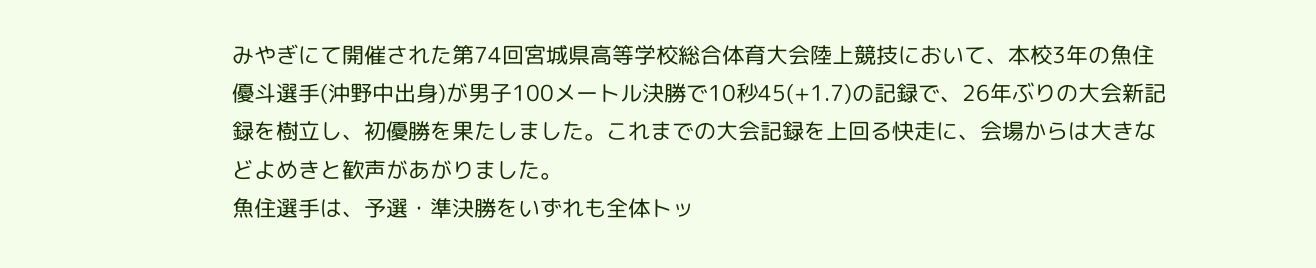みやぎにて開催された第74回宮城県高等学校総合体育大会陸上競技において、本校3年の魚住優斗選手(沖野中出身)が男子100メートル決勝で10秒45(+1.7)の記録で、26年ぶりの大会新記録を樹立し、初優勝を果たしました。これまでの大会記録を上回る快走に、会場からは大きなどよめきと歓声があがりました。
魚住選手は、予選・準決勝をいずれも全体トッ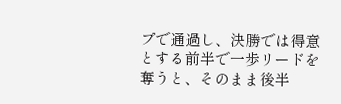プで通過し、決勝では得意とする前半で一歩リードを奪うと、そのまま後半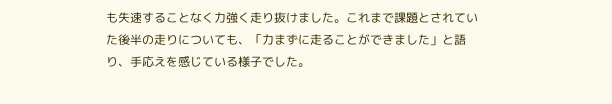も失速することなく力強く走り抜けました。これまで課題とされていた後半の走りについても、「力まずに走ることができました」と語り、手応えを感じている様子でした。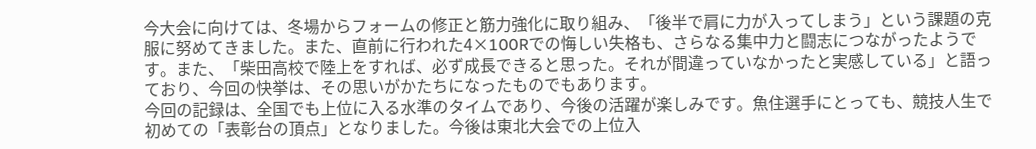今大会に向けては、冬場からフォームの修正と筋力強化に取り組み、「後半で肩に力が入ってしまう」という課題の克服に努めてきました。また、直前に行われた4×100Rでの悔しい失格も、さらなる集中力と闘志につながったようです。また、「柴田高校で陸上をすれば、必ず成長できると思った。それが間違っていなかったと実感している」と語っており、今回の快挙は、その思いがかたちになったものでもあります。
今回の記録は、全国でも上位に入る水準のタイムであり、今後の活躍が楽しみです。魚住選手にとっても、競技人生で初めての「表彰台の頂点」となりました。今後は東北大会での上位入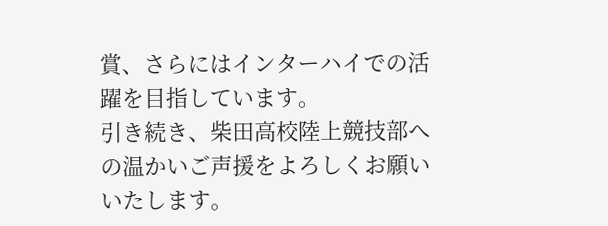賞、さらにはインターハイでの活躍を目指しています。
引き続き、柴田高校陸上競技部への温かいご声援をよろしくお願いいたします。